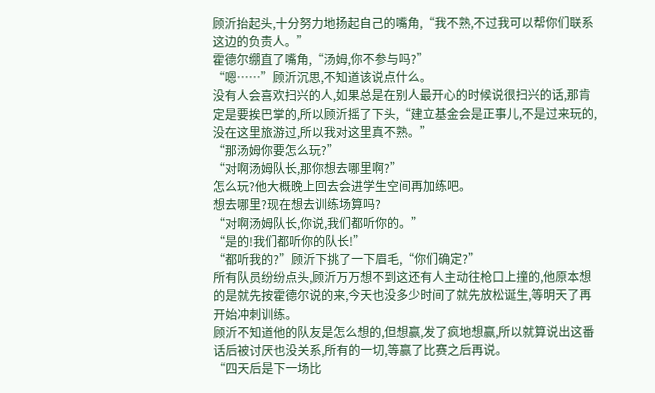顾沂抬起头,十分努力地扬起自己的嘴角,“我不熟,不过我可以帮你们联系这边的负责人。”
霍德尔绷直了嘴角,“汤姆,你不参与吗?”
“嗯……”顾沂沉思,不知道该说点什么。
没有人会喜欢扫兴的人,如果总是在别人最开心的时候说很扫兴的话,那肯定是要挨巴掌的,所以顾沂摇了下头,“建立基金会是正事儿,不是过来玩的,没在这里旅游过,所以我对这里真不熟。”
“那汤姆你要怎么玩?”
“对啊汤姆队长,那你想去哪里啊?”
怎么玩?他大概晚上回去会进学生空间再加练吧。
想去哪里?现在想去训练场算吗?
“对啊汤姆队长,你说,我们都听你的。”
“是的!我们都听你的队长!”
“都听我的?”顾沂下挑了一下眉毛,“你们确定?”
所有队员纷纷点头,顾沂万万想不到这还有人主动往枪口上撞的,他原本想的是就先按霍德尔说的来,今天也没多少时间了就先放松诞生,等明天了再开始冲刺训练。
顾沂不知道他的队友是怎么想的,但想赢,发了疯地想赢,所以就算说出这番话后被讨厌也没关系,所有的一切,等赢了比赛之后再说。
“四天后是下一场比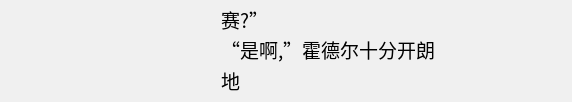赛?”
“是啊,”霍德尔十分开朗地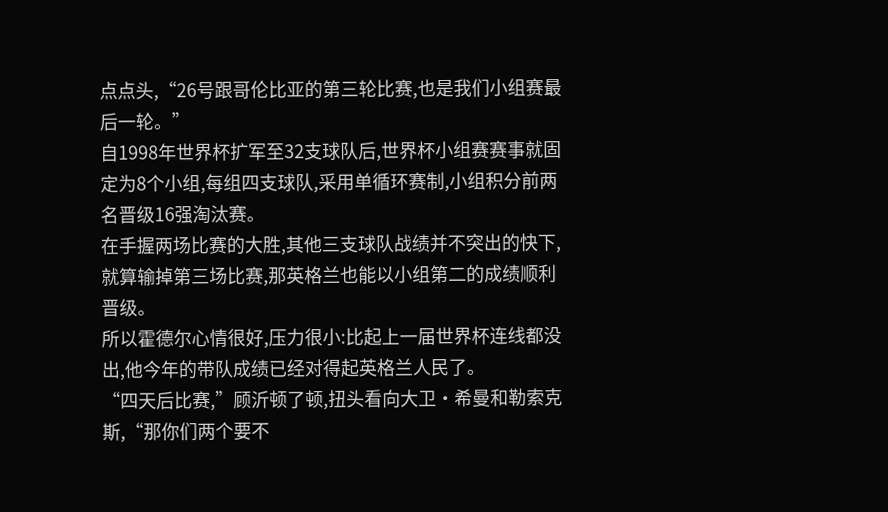点点头,“26号跟哥伦比亚的第三轮比赛,也是我们小组赛最后一轮。”
自1998年世界杯扩军至32支球队后,世界杯小组赛赛事就固定为8个小组,每组四支球队,采用单循环赛制,小组积分前两名晋级16强淘汰赛。
在手握两场比赛的大胜,其他三支球队战绩并不突出的快下,就算输掉第三场比赛,那英格兰也能以小组第二的成绩顺利晋级。
所以霍德尔心情很好,压力很小:比起上一届世界杯连线都没出,他今年的带队成绩已经对得起英格兰人民了。
“四天后比赛,”顾沂顿了顿,扭头看向大卫·希曼和勒索克斯,“那你们两个要不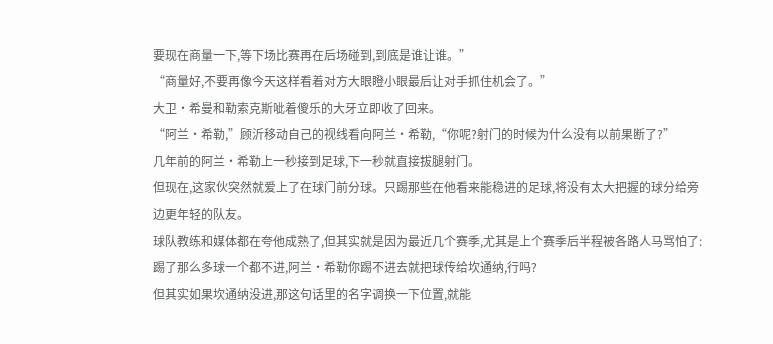要现在商量一下,等下场比赛再在后场碰到,到底是谁让谁。”
“商量好,不要再像今天这样看着对方大眼瞪小眼最后让对手抓住机会了。”
大卫·希曼和勒索克斯呲着傻乐的大牙立即收了回来。
“阿兰·希勒,”顾沂移动自己的视线看向阿兰·希勒,“你呢?射门的时候为什么没有以前果断了?”
几年前的阿兰·希勒上一秒接到足球,下一秒就直接拔腿射门。
但现在,这家伙突然就爱上了在球门前分球。只踢那些在他看来能稳进的足球,将没有太大把握的球分给旁边更年轻的队友。
球队教练和媒体都在夸他成熟了,但其实就是因为最近几个赛季,尤其是上个赛季后半程被各路人马骂怕了:踢了那么多球一个都不进,阿兰·希勒你踢不进去就把球传给坎通纳,行吗?
但其实如果坎通纳没进,那这句话里的名字调换一下位置,就能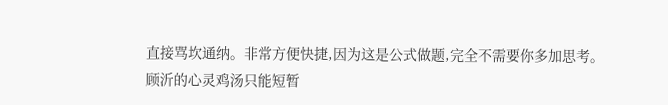直接骂坎通纳。非常方便快捷,因为这是公式做题,完全不需要你多加思考。
顾沂的心灵鸡汤只能短暂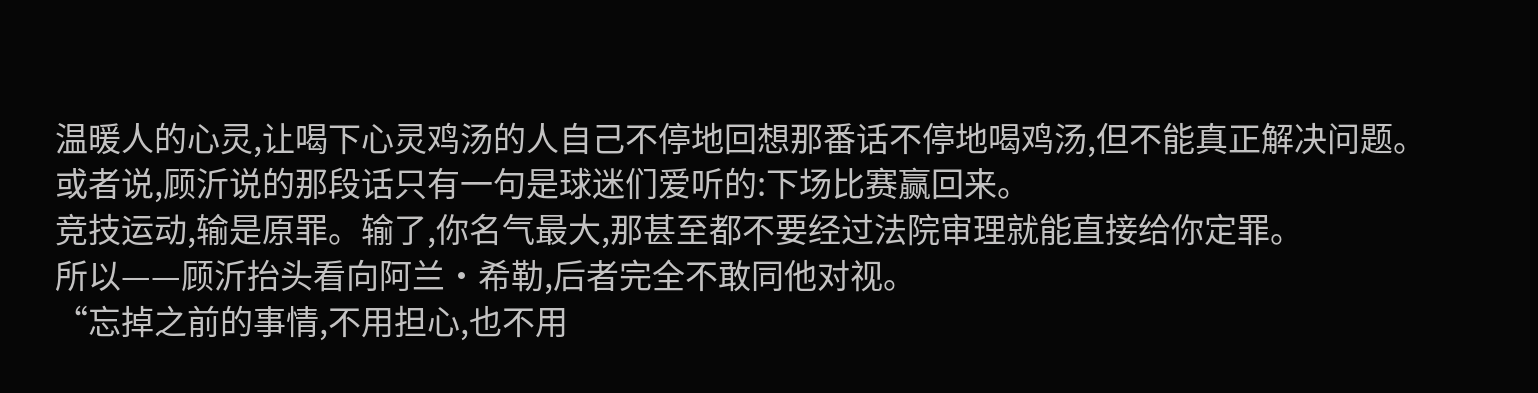温暖人的心灵,让喝下心灵鸡汤的人自己不停地回想那番话不停地喝鸡汤,但不能真正解决问题。
或者说,顾沂说的那段话只有一句是球迷们爱听的:下场比赛赢回来。
竞技运动,输是原罪。输了,你名气最大,那甚至都不要经过法院审理就能直接给你定罪。
所以——顾沂抬头看向阿兰·希勒,后者完全不敢同他对视。
“忘掉之前的事情,不用担心,也不用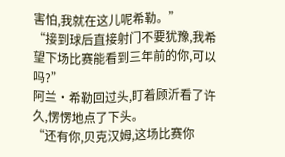害怕,我就在这儿呢希勒。”
“接到球后直接射门不要犹豫,我希望下场比赛能看到三年前的你,可以吗?”
阿兰·希勒回过头,盯着顾沂看了许久,愣愣地点了下头。
“还有你,贝克汉姆,这场比赛你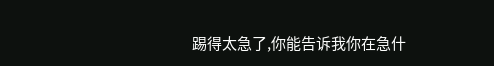踢得太急了,你能告诉我你在急什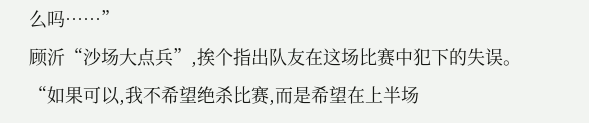么吗……”
顾沂“沙场大点兵”,挨个指出队友在这场比赛中犯下的失误。
“如果可以,我不希望绝杀比赛,而是希望在上半场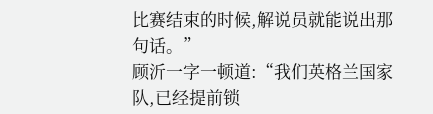比赛结束的时候,解说员就能说出那句话。”
顾沂一字一顿道:“我们英格兰国家队,已经提前锁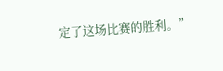定了这场比赛的胜利。”